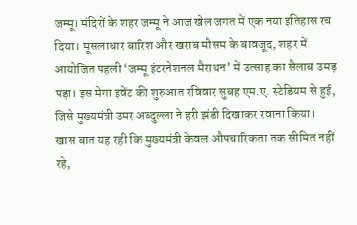जम्मू। मंदिरों के शहर जम्मू ने आज खेल जगत में एक नया इतिहास रच दिया। मूसलाधार बारिश और खराब मौसम के बावजूद, शहर में आयोजित पहली ‘जम्मू इंटरनेशनल मैराथन’ में उत्साह का सैलाब उमड़ पड़ा। इस मेगा इवेंट की शुरुआत रविवार सुबह एम.ए. स्टेडियम से हुई, जिसे मुख्यमंत्री उमर अब्दुल्ला ने हरी झंडी दिखाकर रवाना किया। खास बात यह रही कि मुख्यमंत्री केवल औपचारिकता तक सीमित नहीं रहे,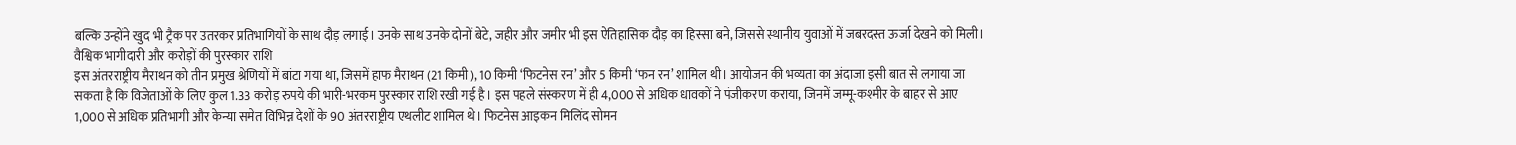बल्कि उन्होंने खुद भी ट्रैक पर उतरकर प्रतिभागियों के साथ दौड़ लगाई। उनके साथ उनके दोनों बेटे, जहीर और जमीर भी इस ऐतिहासिक दौड़ का हिस्सा बने, जिससे स्थानीय युवाओं में जबरदस्त ऊर्जा देखने को मिली।
वैश्विक भागीदारी और करोड़ों की पुरस्कार राशि
इस अंतरराष्ट्रीय मैराथन को तीन प्रमुख श्रेणियों में बांटा गया था, जिसमें हाफ मैराथन (21 किमी), 10 किमी ‘फिटनेस रन’ और 5 किमी ‘फन रन’ शामिल थी। आयोजन की भव्यता का अंदाजा इसी बात से लगाया जा सकता है कि विजेताओं के लिए कुल 1.33 करोड़ रुपये की भारी-भरकम पुरस्कार राशि रखी गई है। इस पहले संस्करण में ही 4,000 से अधिक धावकों ने पंजीकरण कराया, जिनमें जम्मू-कश्मीर के बाहर से आए 1,000 से अधिक प्रतिभागी और केन्या समेत विभिन्न देशों के 90 अंतरराष्ट्रीय एथलीट शामिल थे। फिटनेस आइकन मिलिंद सोमन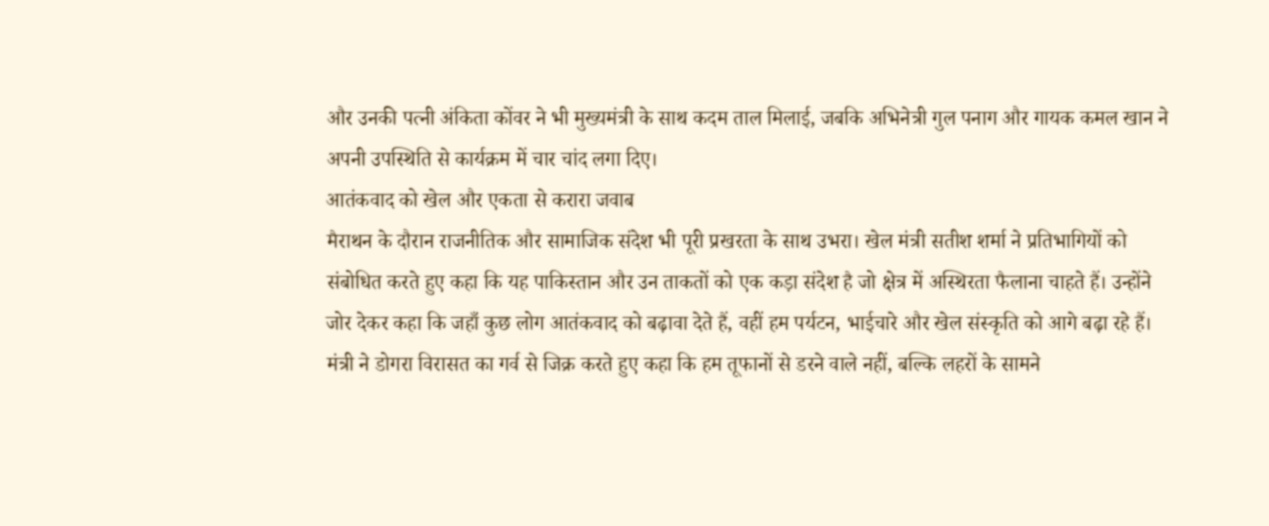और उनकी पत्नी अंकिता कोंवर ने भी मुख्यमंत्री के साथ कदम ताल मिलाई, जबकि अभिनेत्री गुल पनाग और गायक कमल खान ने अपनी उपस्थिति से कार्यक्रम में चार चांद लगा दिए।
आतंकवाद को खेल और एकता से करारा जवाब
मैराथन के दौरान राजनीतिक और सामाजिक संदेश भी पूरी प्रखरता के साथ उभरा। खेल मंत्री सतीश शर्मा ने प्रतिभागियों को संबोधित करते हुए कहा कि यह पाकिस्तान और उन ताकतों को एक कड़ा संदेश है जो क्षेत्र में अस्थिरता फैलाना चाहते हैं। उन्होंने जोर देकर कहा कि जहाँ कुछ लोग आतंकवाद को बढ़ावा देते हैं, वहीं हम पर्यटन, भाईचारे और खेल संस्कृति को आगे बढ़ा रहे हैं। मंत्री ने डोगरा विरासत का गर्व से जिक्र करते हुए कहा कि हम तूफानों से डरने वाले नहीं, बल्कि लहरों के सामने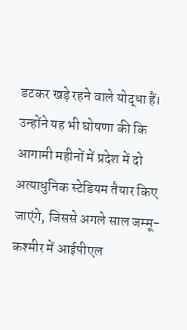डटकर खड़े रहने वाले योद्धा हैं। उन्होंने यह भी घोषणा की कि आगामी महीनों में प्रदेश में दो अत्याधुनिक स्टेडियम तैयार किए जाएंगे, जिससे अगले साल जम्मू-कश्मीर में आईपीएल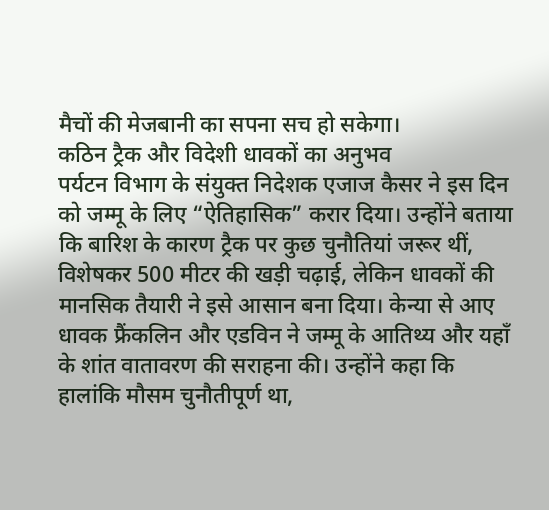मैचों की मेजबानी का सपना सच हो सकेगा।
कठिन ट्रैक और विदेशी धावकों का अनुभव
पर्यटन विभाग के संयुक्त निदेशक एजाज कैसर ने इस दिन को जम्मू के लिए “ऐतिहासिक” करार दिया। उन्होंने बताया कि बारिश के कारण ट्रैक पर कुछ चुनौतियां जरूर थीं, विशेषकर 500 मीटर की खड़ी चढ़ाई, लेकिन धावकों की मानसिक तैयारी ने इसे आसान बना दिया। केन्या से आए धावक फ्रैंकलिन और एडविन ने जम्मू के आतिथ्य और यहाँ के शांत वातावरण की सराहना की। उन्होंने कहा कि हालांकि मौसम चुनौतीपूर्ण था,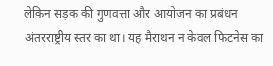लेकिन सड़क की गुणवत्ता और आयोजन का प्रबंधन अंतरराष्ट्रीय स्तर का था। यह मैराथन न केवल फिटनेस का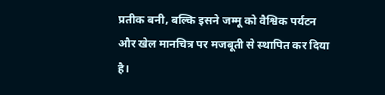प्रतीक बनी, बल्कि इसने जम्मू को वैश्विक पर्यटन और खेल मानचित्र पर मजबूती से स्थापित कर दिया है।